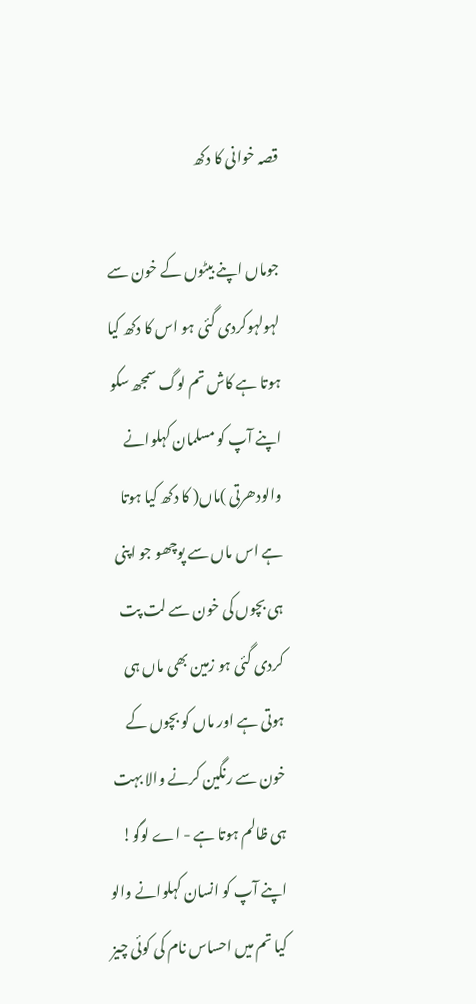قصہ خوانی کا دکھ

جوماں اپنے بیٹوں کے خون سے لہولہوکردی گئی ہو اس کا دکھ کیا ہوتا ہے کاش تم لوگ سمجھ سکو اپنے آپ کو مسلمان کہلوانے والودھرتی )ماں( کا دکھ کیا ہوتا ہے اس ماں سے پوچھو جو اپنی ہی بچوں کی خون سے لت پت کردی گئی ہو زمین بھی ماں ہی ہوتی ہے اور ماں کو بچوں کے خون سے رنگین کرنے والا بہت ہی ظالم ہوتا ہے - اے لوگو! اپنے آپ کو انسان کہلوانے والو کیا تم میں احساس نام کی کوئی چیز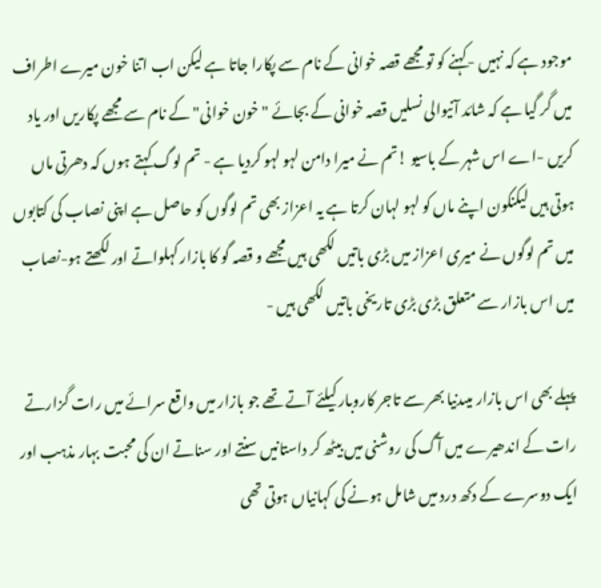موجود ہے کہ نہیں -کہنے کو تو مجھے قصہ خوانی کے نام سے پکارا جاتا ہے لیکن اب اتنا خون میرے اطراف میں گر گیا ہے کہ شائد آنیوالی نسلیں قصہ خوانی کے بجائے " خون خوانی" کے نام سے مجھے پکاریں اور یاد کریں -اے اس شہر کے باسیو !تم نے میرا دامن لہو لہو کردیا ہے - تم لوگ کہتے ہوں کہ دھرتی ماں ہوتی ہیں لیکنکون اپنے ماں کو لہو لہان کرتا ہے یہ اعزاز بھی تم لوگوں کو حاصل ہے اپنی نصاب کی کتابوں میں تم لوگوں نے میری اعزاز میں بڑی باتیں لکھی ہیں مجھے و قصہ گو کا بازار کہلواتے اور لکھتے ہو-نصاب میں اس بازار سے متعلق بڑی بڑی تاریخی باتیں لکھی ہیں -

پہلے بھی اس بازار میںدنیا بھر سے تاجر کاروبار کیلئے آتے تھے جو بازار میں واقع سرائے میں رات گزارتے رات کے اندھیرے میں آگ کی روشنی میں بیٹھ کر داستانیں سنتے اور سناتے ان کی محبت بہار مذہب اور ایک دوسرے کے دکھ درد میں شامل ہونے کی کہانیاں ہوتی تھی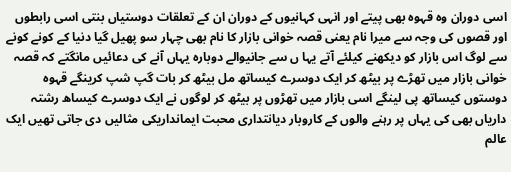اسی دوران وہ قہوہ بھی پیتے اور انہی کہانیوں کے دوران ان کے تعلقات دوستیاں بنتی اسی رابطوں اور قصوں کی وجہ سے میرا نام یعنی قصہ خوانی بازار کا نام بھی چہار سو پھیل گیا دنیا کے کونے کونے سے لوگ اس بازار کو دیکھنے کیلئے آتے یہا ں سے جانیوالے دوبارہ یہاں آنے کی دعائیں مانگتے کہ قصہ خوانی بازار میں تھڑے پر بیٹھ کر ایک دوسرے کیساتھ مل بیٹھ کر بات گپ شپ کرینگے قہوہ دوستوں کیساتھ پی لینگے اسی بازار میں تھڑوں پر بیٹھ کر لوگوں نے ایک دوسرے کیساھ رشتہ داریاں بھی کی یہاں پر رہنے والوں کے کاروبار دیانتداری محبت ایمانداریکی مثالیں دی جاتی تھیں ایک عالم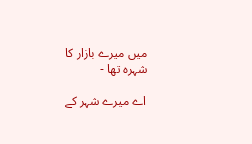میں میرے بازار کا شہرہ تھا -

اے میرے شہر کے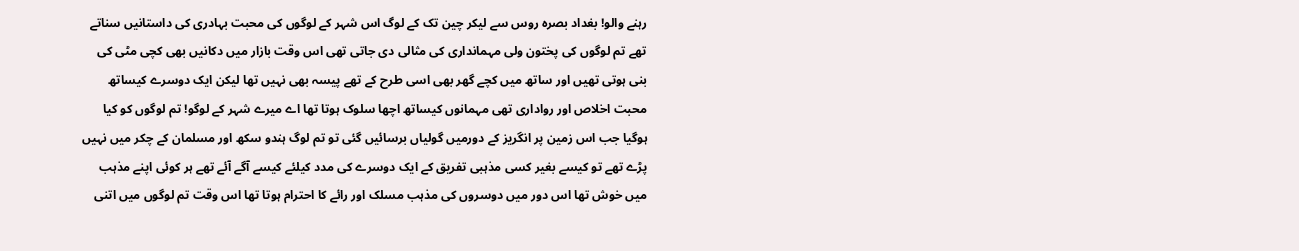رہنے والو! بغداد بصرہ روس سے لیکر چین تک کے لوگ اس شہر کے لوگوں کی محبت بہادری کی داستانیں سناتے تھے تم لوگوں کی پختون ولی مہمانداری کی مثالی دی جاتی تھی اس وقت بازار میں دکانیں بھی کچی مٹی کی بنی ہوتی تھیں اور ساتھ میں کچے گھر بھی اسی طرح کے تھے پیسہ بھی نہیں تھا لیکن ایک دوسرے کیساتھ محبت اخلاص اور رواداری تھی مہمانوں کیساتھ اچھا سلوک ہوتا تھا اے میرے شہر کے لوگو! تم لوگوں کو کیا ہوگیا جب اس زمین پر انگریز کے دورمیں گولیاں برسائیں گئی تو تم لوگ ہندو سکھ اور مسلمان کے چکر میں نہیں پڑے تھے تو کیسے بغیر کسی مذہبی تفریق کے ایک دوسرے کی مدد کیلئے کیسے آگے آئے تھے ہر کوئی اپنے مذہب میں خوش تھا اس دور میں دوسروں کی مذہب مسلک اور رائے کا احترام ہوتا تھا اس وقت تم لوگوں میں اتنی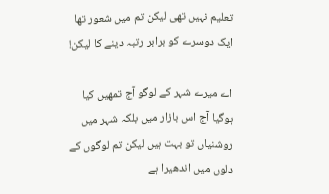تعلیم نہیں تھی لیکن تم میں شعور تھا ایک دوسرے کو برابر رتبہ دینے کا لیکن!

اے میرے شہر کے لوگو آج تمھیں کیا ہوگیا آج اس بازار میں بلکہ شہر میں روشنیاں تو بہت ہیں لیکن تم لوگوں کے دلوں میں اندھیرا ہے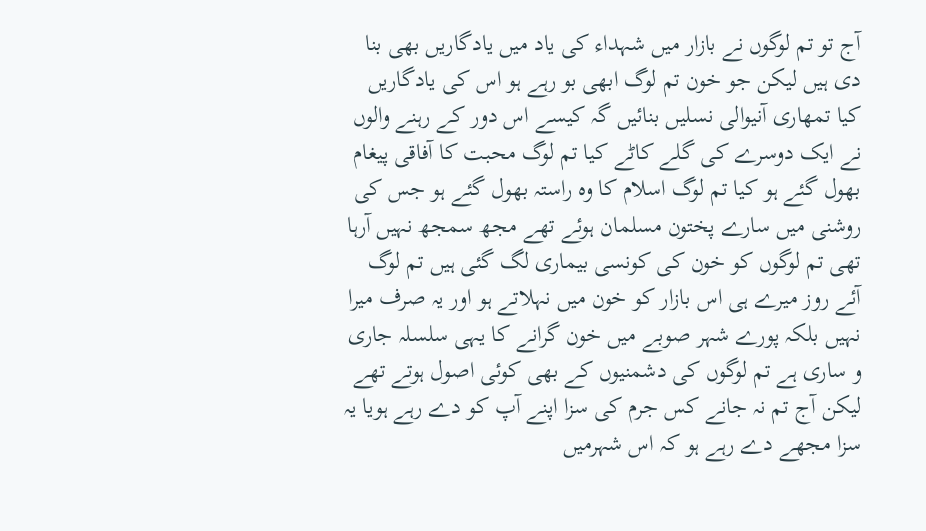آج تو تم لوگوں نے بازار میں شہداء کی یاد میں یادگاریں بھی بنا دی ہیں لیکن جو خون تم لوگ ابھی بو رہے ہو اس کی یادگاریں کیا تمھاری آنیوالی نسلیں بنائیں گہ کیسے اس دور کے رہنے والوں نے ایک دوسرے کی گلے کاٹے کیا تم لوگ محبت کا آفاقی پیغام بھول گئے ہو کیا تم لوگ اسلام کا وہ راستہ بھول گئے ہو جس کی روشنی میں سارے پختون مسلمان ہوئے تھے مجھ سمجھ نہیں آرہا تھی تم لوگوں کو خون کی کونسی بیماری لگ گئی ہیں تم لوگ آئے روز میرے ہی اس بازار کو خون میں نہلاتے ہو اور یہ صرف میرا نہیں بلکہ پورے شہر صوبے میں خون گرانے کا یہی سلسلہ جاری و ساری ہے تم لوگوں کی دشمنیوں کے بھی کوئی اصول ہوتے تھے لیکن آج تم نہ جانے کس جرم کی سزا اپنے آپ کو دے رہے ہویا یہ سزا مجھے دے رہے ہو کہ اس شہرمیں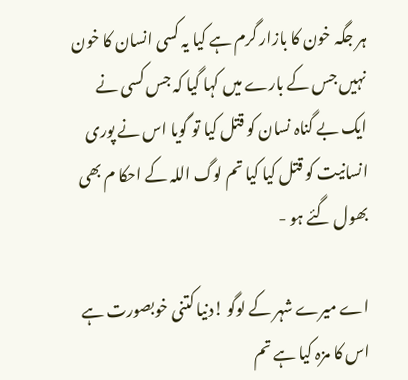ہر جگہ خون کا بازار گرم ہے کیا یہ کسی انسان کا خون نہیں جس کے بارے میں کہا گیا کہ جس کسی نے ایک بے گناہ نسان کو قتل کیا تو گویا اس نے پوری انسانیت کو قتل کیا کیا تم لوگ اللہ کے احکا م بھی بھول گئے ہو -

اے میرے شہر کے لوگو !دنیا کتنی خوبصورت ہے اس کا مزہ کیا ہے تم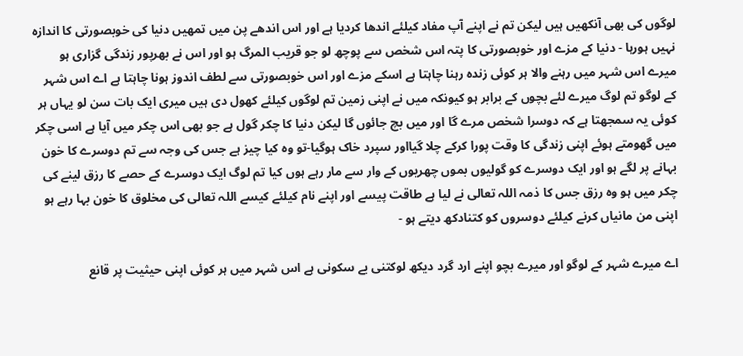لوگوں کی بھی آنکھیں ہیں لیکن تم نے اپنے آپ مفاد کیلئے اندھا کردیا ہے اور اس اندھے پن میں تمھیں دنیا کی خوبصورتی کا اندازہ نہیں ہورہا - دنیا کے مزے اور خوبصورتی کا پتہ اس شخص سے پوچھ لو جو قریب المرگ ہو اور اس نے بھرپور زندگی گزاری ہو میرے اس شہر میں رہنے والا ہر کوئی زندہ رہنا چاہتا ہے اسکے مزے اور اس خوبصورتی سے لطف اندوز ہونا چاہتا ہے اے اس شہر کے لوگو تم لوگ میرے لئے بچوں کے برابر ہو کیونکہ میں نے اپنی زمین تم لوگوں کیلئے کھول دی ہیں میری ایک بات سن لو یہاں ہر کوئی یہ سمجھتا ہے کہ دوسرا شخص مرے گا اور میں بچ جائوں گا لیکن دنیا کا چکر گول ہے جو بھی اس چکر میں آیا ہے اسی چکر میں گھومتے ہوئے اپنی زندگی کا وقت پورا کرکے چلا گیااور سپرد خاک ہوگیا-تو وہ کیا چیز ہے جس کی وجہ سے تم دوسرے کا خون بہانے پر لگے ہو اور ایک دوسرے کو گولیوں بموں چھریوں کے وار سے مار رہے ہوں کیا تم لوگ ایک دوسرے کے حصے کا رزق لینے کی چکر میں ہو وہ رزق جس کا ذمہ اللہ تعالی نے لیا ہے طاقت پیسے اور اپنے نام کیلئے کیسے اللہ تعالی کی مخلوق کا خون بہا رہے ہو اپنی من مانیاں کرنے کیلئے دوسروں کو کتنادکھ دیتے ہو -

اے میرے شہر کے لوگو اور میرے بچو اپنے ارد گرد دیکھ لوکتنی بے سکونی ہے اس شہر میں ہر کوئی اپنی حیثیت پر قانع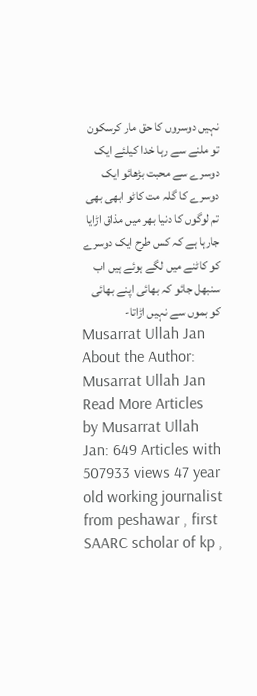نہیں دوسروں کا حق مار کرسکون تو ملنے سے رہا خدا کیلئے ایک دوسرے سے محبت بڑھائو ایک دوسرے کا گلہ مت کاٹو ابھی بھی تم لوگوں کا دنیا بھر میں مذاق اڑایا جارہا ہے کہ کس طرح ایک دوسرے کو کاٹنے میں لگے ہوئے ہیں اب سنبھل جائو کہ بھائی اپنے بھائی کو بموں سے نہیں اڑاتا-
Musarrat Ullah Jan
About the Author: Musarrat Ullah Jan Read More Articles by Musarrat Ullah Jan: 649 Articles with 507933 views 47 year old working journalist from peshawar , first SAARC scholar of kp ,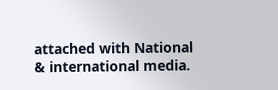attached with National & international media.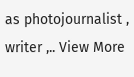as photojournalist , writer ,.. View More